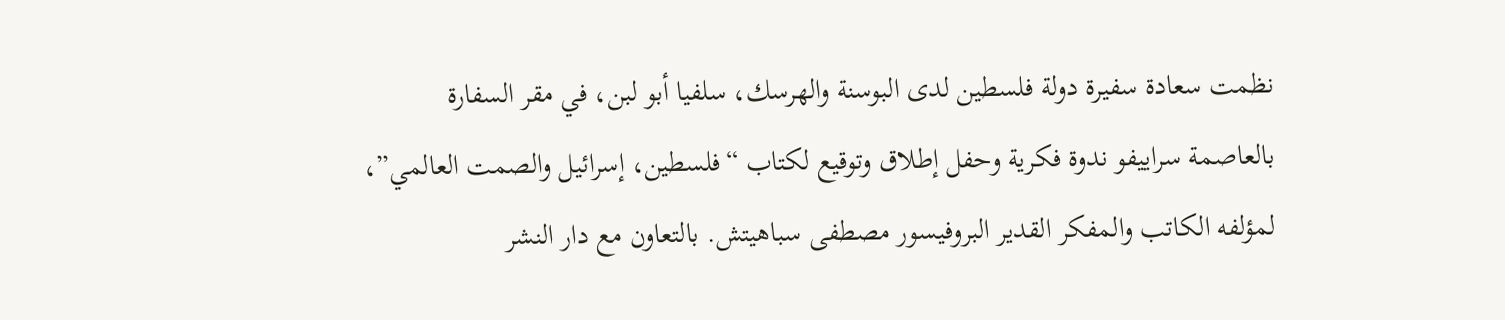نظمت سعادة سفيرة دولة فلسطين لدى البوسنة والهرسك، سلفيا أبو لبن، في مقر السفارة بالعاصمة سراييفو ندوة فكرية وحفل إطلاق وتوقيع لكتاب “فلسطين، إسرائيل والصمت العالمي”، لمؤلفه الكاتب والمفكر القدير البروفيسور مصطفى سباهيتش. بالتعاون مع دار النشر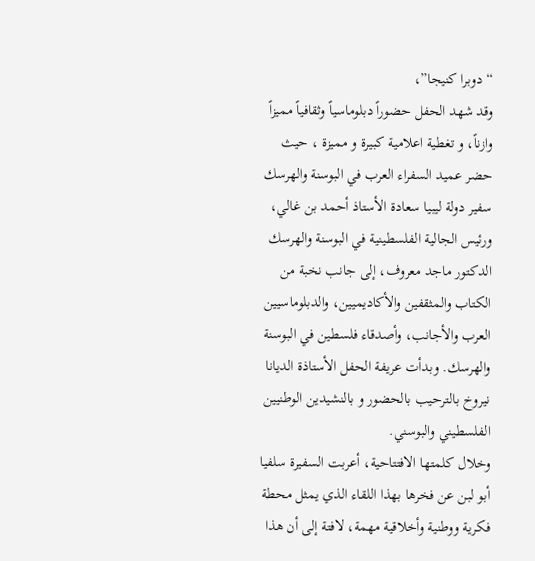“دوبرا كنيجا”،
وقد شهد الحفل حضوراً دبلوماسياً وثقافياً مميزاً وازناً، و تغطية اعلامية كبيرة و مميزة ، حيث حضر عميد السفراء العرب في البوسنة والهرسك سفير دولة ليبيا سعادة الأستاذ أحمد بن غالي، ورئيس الجالية الفلسطينية في البوسنة والهرسك الدكتور ماجد معروف، إلى جانب نخبة من الكتاب والمثقفين والأكاديميين، والدبلوماسيين العرب والأجانب، وأصدقاء فلسطين في البوسنة والهرسك. وبدأت عريفة الحفل الأستاذة الديانا نيروخ بالترحيب بالحضور و بالنشيدين الوطنيين الفلسطيني والبوسني.
وخلال كلمتها الافتتاحية، أعربت السفيرة سلفيا أبو لبن عن فخرها بهذا اللقاء الذي يمثل محطة فكرية ووطنية وأخلاقية مهمة، لافتة إلى أن هذا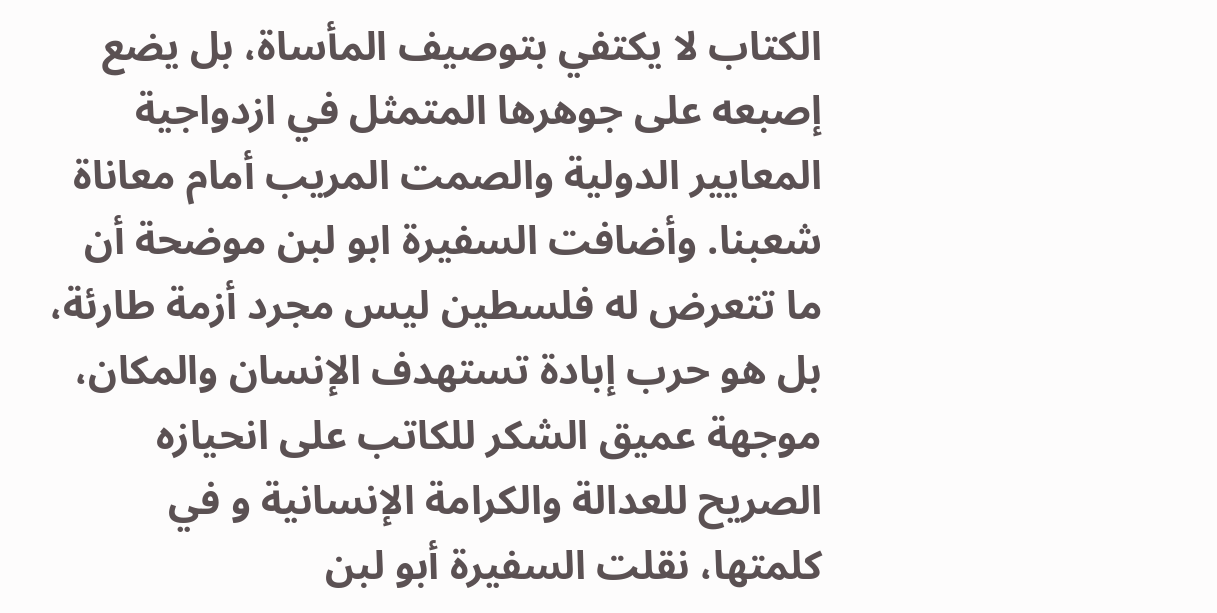الكتاب لا يكتفي بتوصيف المأساة، بل يضع إصبعه على جوهرها المتمثل في ازدواجية المعايير الدولية والصمت المريب أمام معاناة شعبنا. وأضافت السفيرة ابو لبن موضحة أن ما تتعرض له فلسطين ليس مجرد أزمة طارئة، بل هو حرب إبادة تستهدف الإنسان والمكان، موجهة عميق الشكر للكاتب على انحيازه الصريح للعدالة والكرامة الإنسانية و في كلمتها، نقلت السفيرة أبو لبن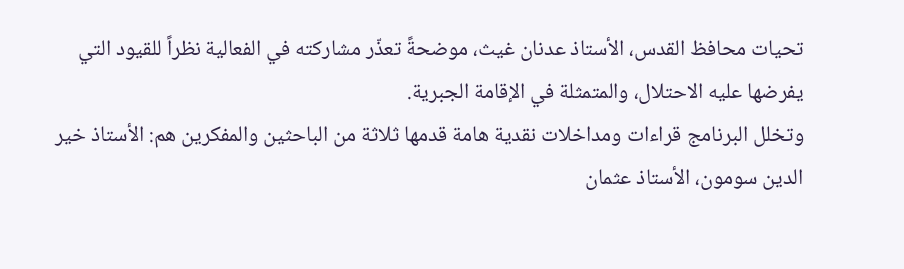تحيات محافظ القدس، الأستاذ عدنان غيث، موضحةً تعذّر مشاركته في الفعالية نظراً للقيود التي يفرضها عليه الاحتلال، والمتمثلة في الإقامة الجبرية.
وتخلل البرنامج قراءات ومداخلات نقدية هامة قدمها ثلاثة من الباحثين والمفكرين هم: الأستاذ خير الدين سومون، الأستاذ عثمان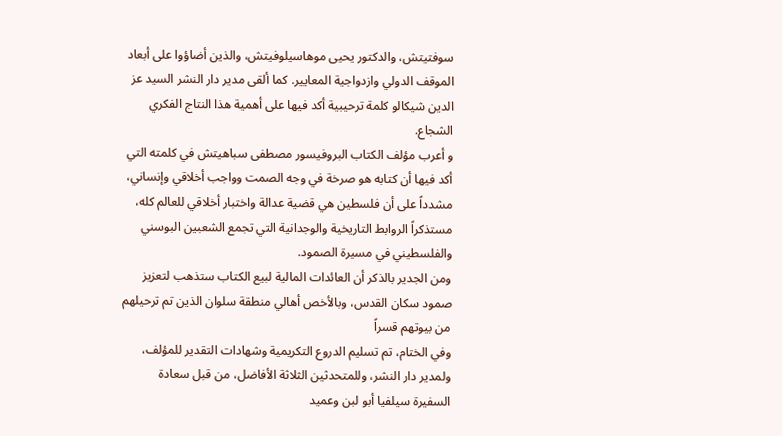سوفتيتش، والدكتور يحيى موهاسيلوفيتش، والذين أضاؤوا على أبعاد الموقف الدولي وازدواجية المعايير. كما ألقى مدير دار النشر السيد عز الدين شيكالو كلمة ترحيبية أكد فيها على أهمية هذا النتاج الفكري الشجاع.
و أعرب مؤلف الكتاب البروفيسور مصطفى سباهيتش في كلمته التي أكد فيها أن كتابه هو صرخة في وجه الصمت وواجب أخلاقي وإنساني، مشدداً على أن فلسطين هي قضية عدالة واختبار أخلاقي للعالم كله، مستذكراً الروابط التاريخية والوجدانية التي تجمع الشعبين البوسني والفلسطيني في مسيرة الصمود.
ومن الجدير بالذكر أن العائدات المالية لبيع الكتاب ستذهب لتعزيز صمود سكان القدس، وبالأخص أهالي منطقة سلوان الذين تم ترحيلهم من بيوتهم قسراً
وفي الختام، تم تسليم الدروع التكريمية وشهادات التقدير للمؤلف، ولمدير دار النشر، وللمتحدثين الثلاثة الأفاضل، من قبل سعادة السفيرة سيلفيا أبو لبن وعميد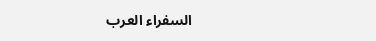السفراء العرب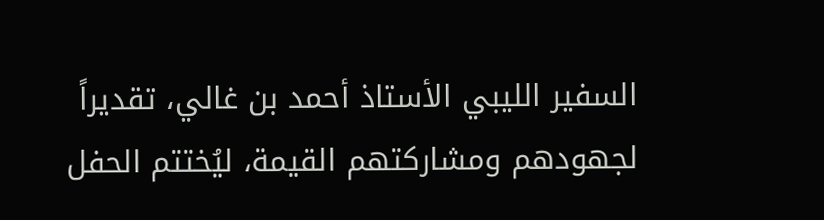السفير الليبي الأستاذ أحمد بن غالي، تقديراً لجهودهم ومشاركتهم القيمة، ليُختتم الحفل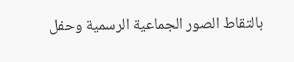بالتقاط الصور الجماعية الرسمية وحفل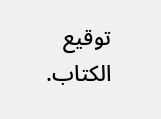توقيع الكتاب.